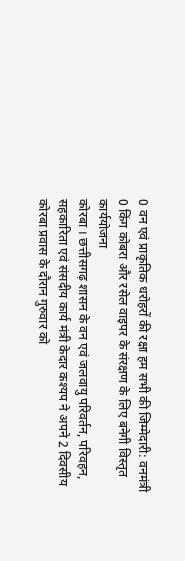0 वन एवं प्राकृतिक धरोहरों की रक्षा हम सभी की जिम्मेदारी: वनमंत्री
0 किंग कोबरा और रसेल वाइपर के संरक्षण के लिए बनेगी विस्तृत कार्ययोजना
कोरबा । छत्तीसगढ़ शासन के वन एवं जलवायु परिवर्तन, परिवहन, सहकारिता एवं संसदीय कार्य मंत्री केदार कश्यप ने अपने 2 दिवसीय कोरबा प्रवास के दौरान गुरुवार को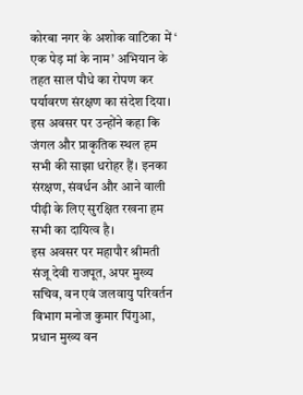कोरबा नगर के अशोक वाटिका में ‘ एक पेड़ मां के नाम’ अभियान के तहत साल पौधे का रोपण कर पर्यावरण संरक्षण का संदेश दिया। इस अवसर पर उन्होंने कहा कि जंगल और प्राकृतिक स्थल हम सभी की साझा धरोहर हैं। इनका संरक्षण, संवर्धन और आने वाली पीढ़ी के लिए सुरक्षित रखना हम सभी का दायित्व है।
इस अवसर पर महापौर श्रीमती संजू देवी राजपूत, अपर मुख्य सचिव, वन एवं जलवायु परिवर्तन विभाग मनोज कुमार पिंगुआ, प्रधान मुख्य वन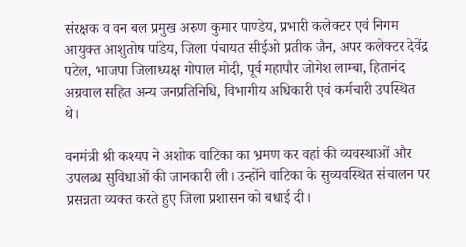संरक्षक व वन बल प्रमुख अरुण कुमार पाण्डेय, प्रभारी कलेक्टर एवं निगम आयुक्त आशुतोष पांडेय, जिला पंचायत सीईओ प्रतीक जैन, अपर कलेक्टर देवेंद्र पटेल, भाजपा जिलाध्यक्ष गोपाल मोदी, पूर्व महापौर जोगेश लाम्बा, हितानंद अग्रवाल सहित अन्य जनप्रतिनिधि, विभागीय अधिकारी एवं कर्मचारी उपस्थित थे।

वनमंत्री श्री कश्यप ने अशोक वाटिका का भ्रमण कर वहां की व्यवस्थाओं और उपलब्ध सुविधाओं की जानकारी ली। उन्होंने वाटिका के सुव्यवस्थित संचालन पर प्रसन्नता व्यक्त करते हुए जिला प्रशासन को बधाई दी।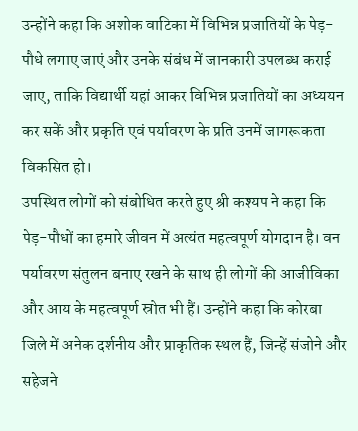उन्होंने कहा कि अशोक वाटिका में विभिन्न प्रजातियों के पेड़-पौधे लगाए जाएं और उनके संबंध में जानकारी उपलब्ध कराई जाए, ताकि विद्यार्थी यहां आकर विभिन्न प्रजातियों का अध्ययन कर सकें और प्रकृति एवं पर्यावरण के प्रति उनमें जागरूकता विकसित हो।
उपस्थित लोगों को संबोधित करते हुए श्री कश्यप ने कहा कि पेड़-पौधों का हमारे जीवन में अत्यंत महत्वपूर्ण योगदान है। वन पर्यावरण संतुलन बनाए रखने के साथ ही लोगों की आजीविका और आय के महत्वपूर्ण स्रोत भी हैं। उन्होंने कहा कि कोरबा जिले में अनेक दर्शनीय और प्राकृतिक स्थल हैं, जिन्हें संजोने और सहेजने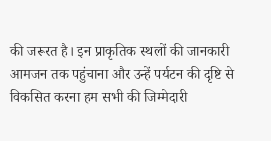की जरूरत है। इन प्राकृतिक स्थलों की जानकारी आमजन तक पहुंचाना और उन्हें पर्यटन की दृष्टि से विकसित करना हम सभी की जिम्मेदारी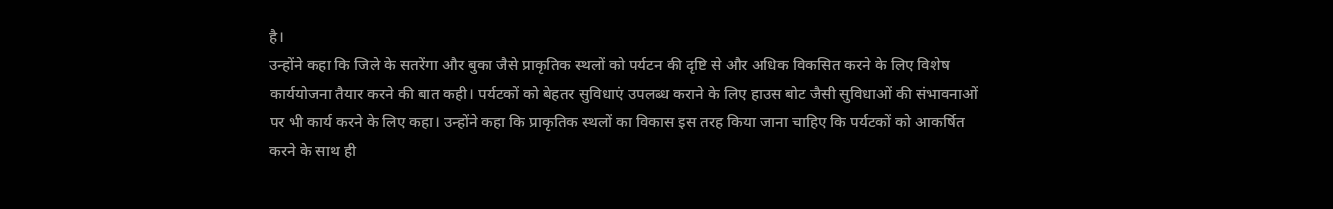है।
उन्होंने कहा कि जिले के सतरेंगा और बुका जैसे प्राकृतिक स्थलों को पर्यटन की दृष्टि से और अधिक विकसित करने के लिए विशेष कार्ययोजना तैयार करने की बात कही। पर्यटकों को बेहतर सुविधाएं उपलब्ध कराने के लिए हाउस बोट जैसी सुविधाओं की संभावनाओं पर भी कार्य करने के लिए कहा। उन्होंने कहा कि प्राकृतिक स्थलों का विकास इस तरह किया जाना चाहिए कि पर्यटकों को आकर्षित करने के साथ ही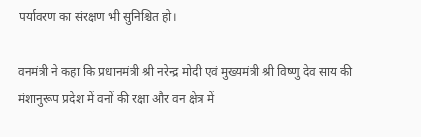पर्यावरण का संरक्षण भी सुनिश्चित हो।

वनमंत्री ने कहा कि प्रधानमंत्री श्री नरेन्द्र मोदी एवं मुख्यमंत्री श्री विष्णु देव साय की मंशानुरूप प्रदेश में वनों की रक्षा और वन क्षेत्र में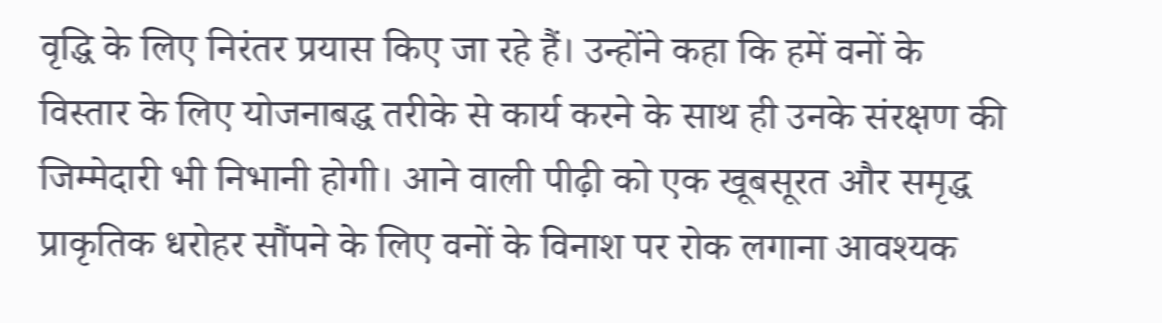वृद्धि के लिए निरंतर प्रयास किए जा रहे हैं। उन्होंने कहा कि हमें वनों के विस्तार के लिए योजनाबद्ध तरीके से कार्य करने के साथ ही उनके संरक्षण की जिम्मेदारी भी निभानी होगी। आने वाली पीढ़ी को एक खूबसूरत और समृद्ध प्राकृतिक धरोहर सौंपने के लिए वनों के विनाश पर रोक लगाना आवश्यक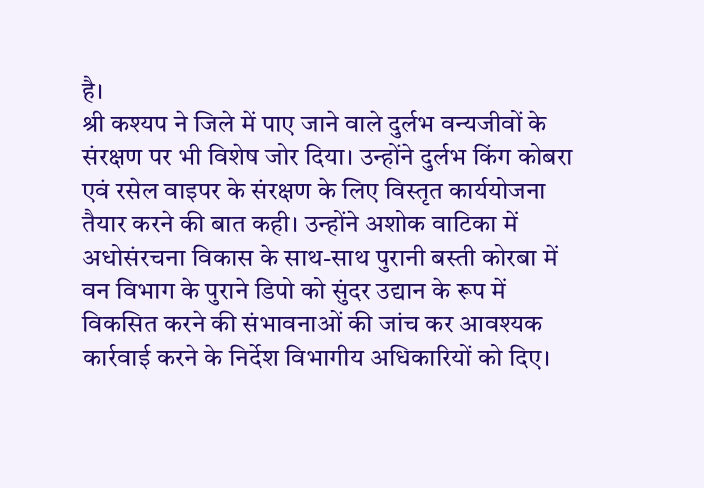है।
श्री कश्यप ने जिले में पाए जाने वाले दुर्लभ वन्यजीवों के संरक्षण पर भी विशेष जोर दिया। उन्होंने दुर्लभ किंग कोबरा एवं रसेल वाइपर के संरक्षण के लिए विस्तृत कार्ययोजना तैयार करने की बात कही। उन्होंने अशोक वाटिका में अधोसंरचना विकास के साथ-साथ पुरानी बस्ती कोरबा में वन विभाग के पुराने डिपो को सुंदर उद्यान के रूप में विकसित करने की संभावनाओं की जांच कर आवश्यक कार्रवाई करने के निर्देश विभागीय अधिकारियों को दिए।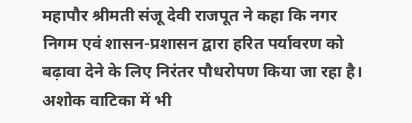महापौर श्रीमती संजू देवी राजपूत ने कहा कि नगर निगम एवं शासन-प्रशासन द्वारा हरित पर्यावरण को बढ़ावा देने के लिए निरंतर पौधरोपण किया जा रहा है। अशोक वाटिका में भी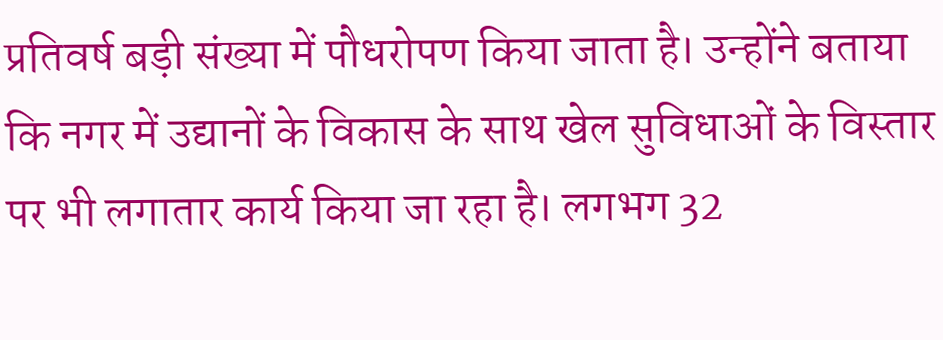प्रतिवर्ष बड़ी संख्या में पौधरोपण किया जाता है। उन्होंने बताया कि नगर में उद्यानों के विकास के साथ खेल सुविधाओं के विस्तार पर भी लगातार कार्य किया जा रहा है। लगभग 32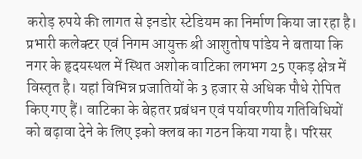करोड़ रुपये की लागत से इनडोर स्टेडियम का निर्माण किया जा रहा है।
प्रभारी कलेक्टर एवं निगम आयुक्त श्री आशुतोष पांडेय ने बताया कि नगर के हृदयस्थल में स्थित अशोक वाटिका लगभग 25 एकड़ क्षेत्र में विस्तृत है। यहां विभिन्न प्रजातियों के 3 हजार से अधिक पौधे रोपित किए गए हैं। वाटिका के बेहतर प्रबंधन एवं पर्यावरणीय गतिविधियों को बढ़ावा देने के लिए इको क्लब का गठन किया गया है। परिसर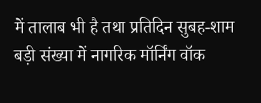में तालाब भी है तथा प्रतिदिन सुबह-शाम बड़ी संख्या में नागरिक मॉर्निंग वॉक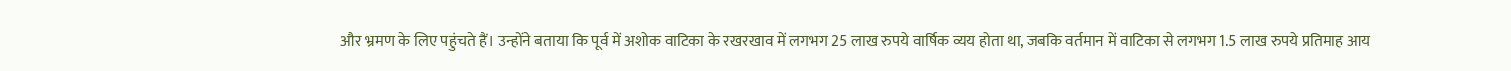और भ्रमण के लिए पहुंचते हैं। उन्होंने बताया कि पूर्व में अशोक वाटिका के रखरखाव में लगभग 25 लाख रुपये वार्षिक व्यय होता था, जबकि वर्तमान में वाटिका से लगभग 1.5 लाख रुपये प्रतिमाह आय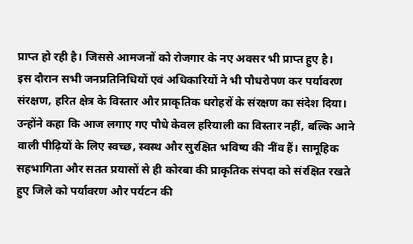प्राप्त हो रही है। जिससे आमजनों को रोजगार के नए अवसर भी प्राप्त हुए है।
इस दौरान सभी जनप्रतिनिधियों एवं अधिकारियों ने भी पौधरोपण कर पर्यावरण संरक्षण, हरित क्षेत्र के विस्तार और प्राकृतिक धरोहरों के संरक्षण का संदेश दिया। उन्होंने कहा कि आज लगाए गए पौधे केवल हरियाली का विस्तार नहीं, बल्कि आने वाली पीढ़ियों के लिए स्वच्छ, स्वस्थ और सुरक्षित भविष्य की नींव हैं। सामूहिक सहभागिता और सतत प्रयासों से ही कोरबा की प्राकृतिक संपदा को संरक्षित रखते हुए जिले को पर्यावरण और पर्यटन की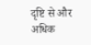दृष्टि से और अधिक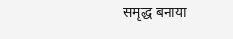समृद्ध बनाया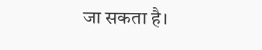जा सकता है।